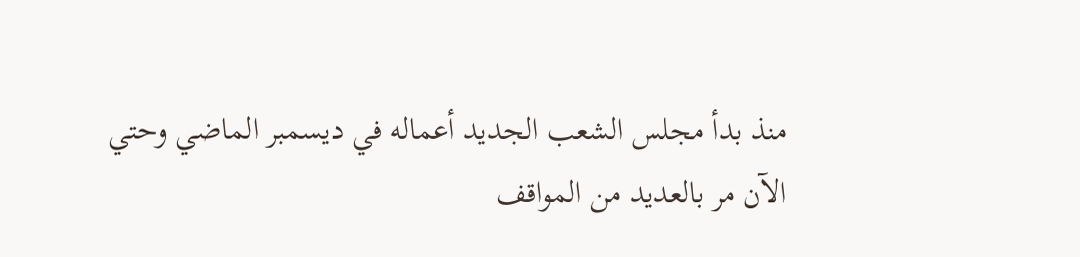منذ بدأ مجلس الشعب الجديد أعماله في ديسمبر الماضي وحتي
الآن مر بالعديد من المواقف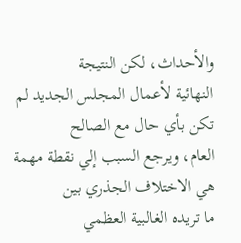والأحداث، لكن النتيجة
النهائية لأعمال المجلس الجديد لم تكن بأي حال مع الصالح
العام، ويرجع السبب إلي نقطة مهمة هي الاختلاف الجذري بين
ما تريده الغالبية العظمي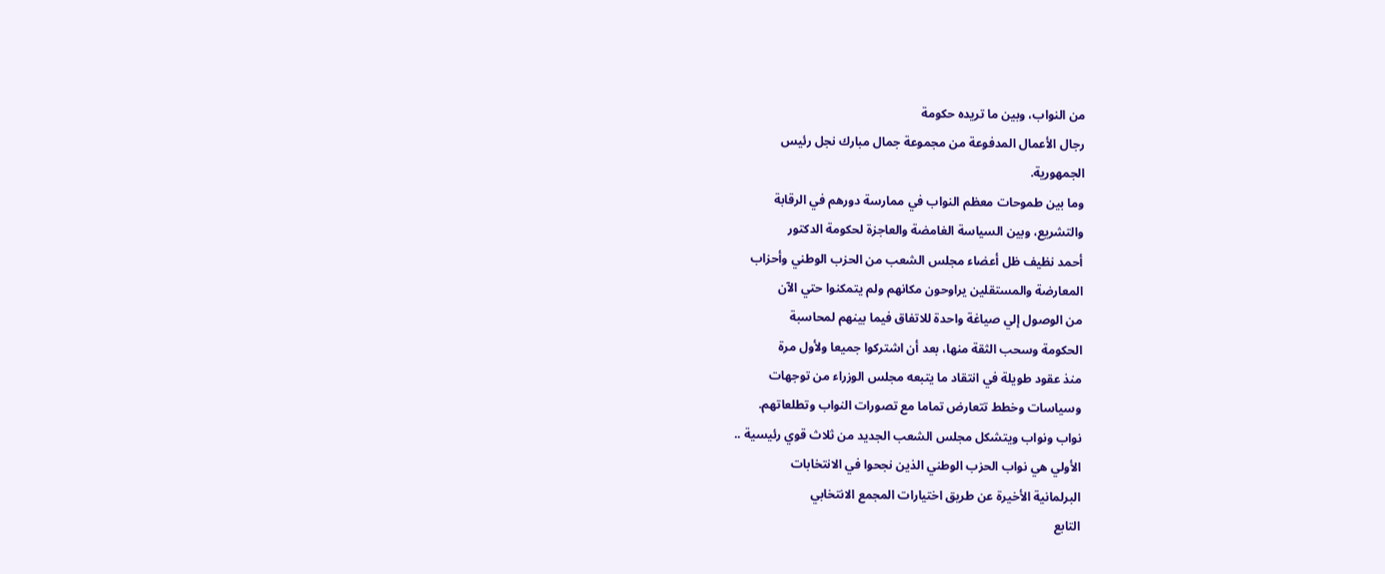من النواب، وبين ما تريده حكومة
رجال الأعمال المدفوعة من مجموعة جمال مبارك نجل رئيس
الجمهورية.
وما بين طموحات معظم النواب في ممارسة دورهم في الرقابة
والتشريع، وبين السياسة الغامضة والعاجزة لحكومة الدكتور
أحمد نظيف ظل أعضاء مجلس الشعب من الحزب الوطني وأحزاب
المعارضة والمستقلين يراوحون مكانهم ولم يتمكنوا حتي الآن
من الوصول إلي صياغة واحدة للاتفاق فيما بينهم لمحاسبة
الحكومة وسحب الثقة منها، بعد أن اشتركوا جميعا ولأول مرة
منذ عقود طويلة في انتقاد ما يتبعه مجلس الوزراء من توجهات
وسياسات وخطط تتعارض تماما مع تصورات النواب وتطلعاتهم.
نواب ونواب ويتشكل مجلس الشعب الجديد من ثلاث قوي رئيسية ..
الأولي هي نواب الحزب الوطني الذين نجحوا في الانتخابات
البرلمانية الأخيرة عن طريق اختيارات المجمع الانتخابي
التابع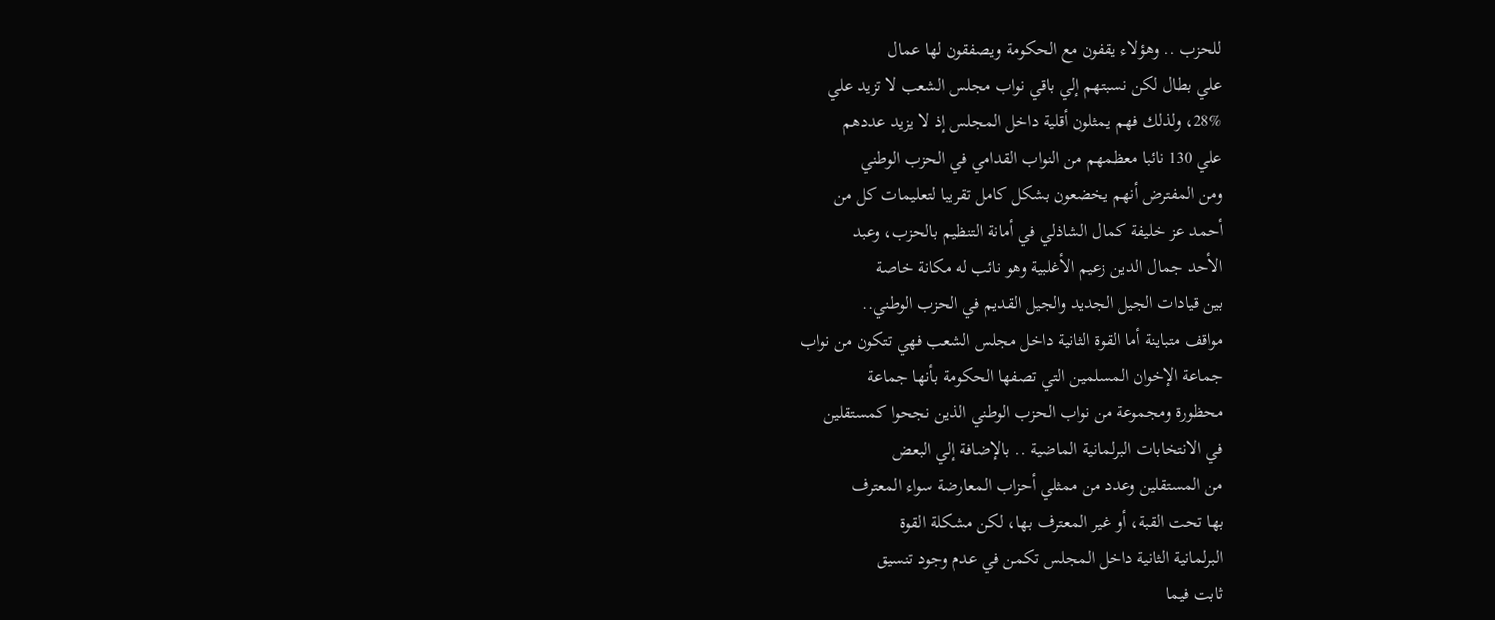للحزب .. وهؤلاء يقفون مع الحكومة ويصفقون لها عمال
علي بطال لكن نسبتهم إلي باقي نواب مجلس الشعب لا تزيد علي
28%، ولذلك فهم يمثلون أقلية داخل المجلس إذ لا يزيد عددهم
علي 130 نائبا معظمهم من النواب القدامي في الحزب الوطني
ومن المفترض أنهم يخضعون بشكل كامل تقريبا لتعليمات كل من
أحمد عز خليفة كمال الشاذلي في أمانة التنظيم بالحزب، وعبد
الأحد جمال الدين زعيم الأغلبية وهو نائب له مكانة خاصة
بين قيادات الجيل الجديد والجيل القديم في الحزب الوطني..
مواقف متباينة أما القوة الثانية داخل مجلس الشعب فهي تتكون من نواب
جماعة الإخوان المسلمين التي تصفها الحكومة بأنها جماعة
محظورة ومجموعة من نواب الحزب الوطني الذين نجحوا كمستقلين
في الانتخابات البرلمانية الماضية .. بالإضافة إلي البعض
من المستقلين وعدد من ممثلي أحزاب المعارضة سواء المعترف
بها تحت القبة، أو غير المعترف بها، لكن مشكلة القوة
البرلمانية الثانية داخل المجلس تكمن في عدم وجود تنسيق
ثابت فيما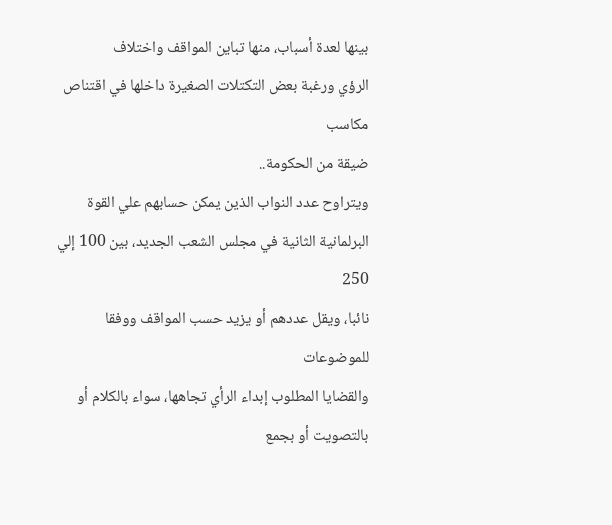بينها لعدة أسباب، منها تباين المواقف واختلاف
الرؤي ورغبة بعض التكتلات الصغيرة داخلها في اقتناص مكاسب
ضيقة من الحكومة..
ويتراوح عدد النواب الذين يمكن حسابهم علي القوة
البرلمانية الثانية في مجلس الشعب الجديد، بين 100 إلي 250
نائبا، ويقل عددهم أو يزيد حسب المواقف ووفقا للموضوعات
والقضايا المطلوب إبداء الرأي تجاهها، سواء بالكلام أو
بالتصويت أو بجمع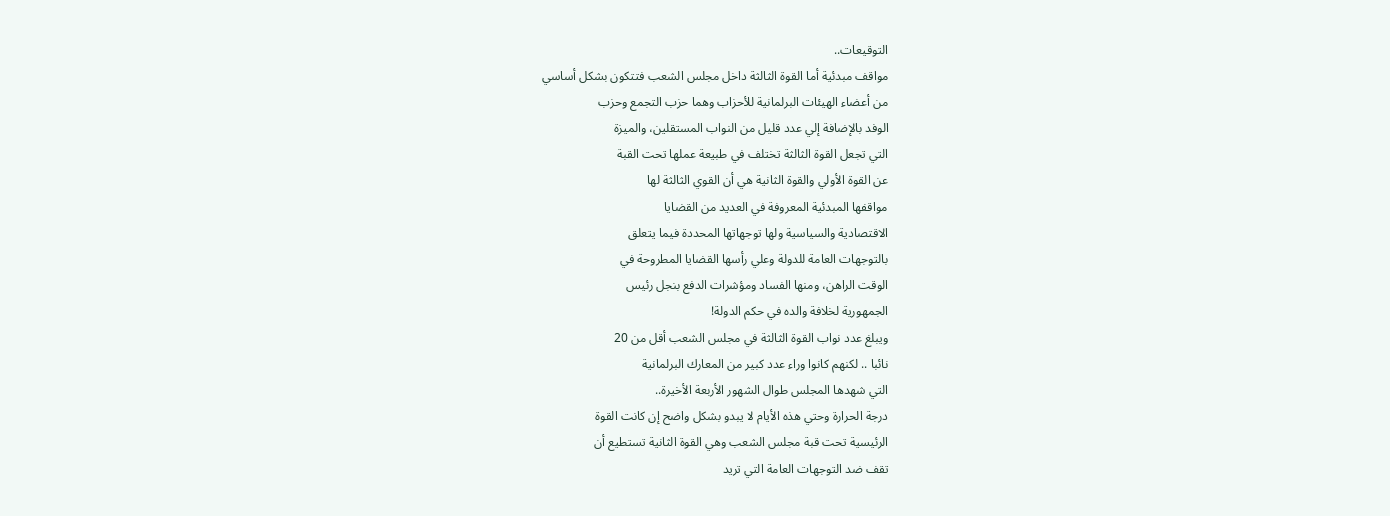التوقيعات..
مواقف مبدئية أما القوة الثالثة داخل مجلس الشعب فتتكون بشكل أساسي
من أعضاء الهيئات البرلمانية للأحزاب وهما حزب التجمع وحزب
الوفد بالإضافة إلي عدد قليل من النواب المستقلين، والميزة
التي تجعل القوة الثالثة تختلف في طبيعة عملها تحت القبة
عن القوة الأولي والقوة الثانية هي أن القوي الثالثة لها
مواقفها المبدئية المعروفة في العديد من القضايا
الاقتصادية والسياسية ولها توجهاتها المحددة فيما يتعلق
بالتوجهات العامة للدولة وعلي رأسها القضايا المطروحة في
الوقت الراهن، ومنها الفساد ومؤشرات الدفع بنجل رئيس
الجمهورية لخلافة والده في حكم الدولة!
ويبلغ عدد نواب القوة الثالثة في مجلس الشعب أقل من 20
نائبا .. لكنهم كانوا وراء عدد كبير من المعارك البرلمانية
التي شهدها المجلس طوال الشهور الأربعة الأخيرة..
درجة الحرارة وحتي هذه الأيام لا يبدو بشكل واضح إن كانت القوة
الرئيسية تحت قبة مجلس الشعب وهي القوة الثانية تستطيع أن
تقف ضد التوجهات العامة التي تريد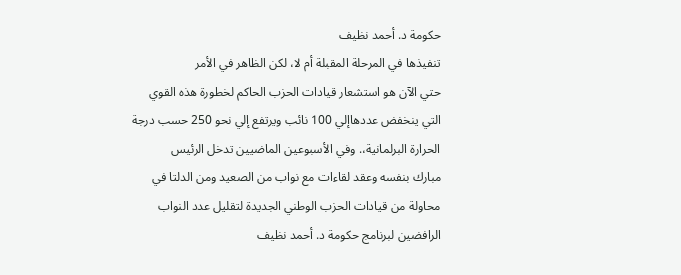حكومة د. أحمد نظيف
تنفيذها في المرحلة المقبلة أم لا، لكن الظاهر في الأمر
حتي الآن هو استشعار قيادات الحزب الحاكم لخطورة هذه القوي
التي ينخفض عددهاإلي 100 نائب ويرتفع إلي نحو 250 حسب درجة
الحرارة البرلمانية،. وفي الأسبوعين الماضيين تدخل الرئيس
مبارك بنفسه وعقد لقاءات مع نواب من الصعيد ومن الدلتا في
محاولة من قيادات الحزب الوطني الجديدة لتقليل عدد النواب
الرافضين لبرنامج حكومة د. أحمد نظيف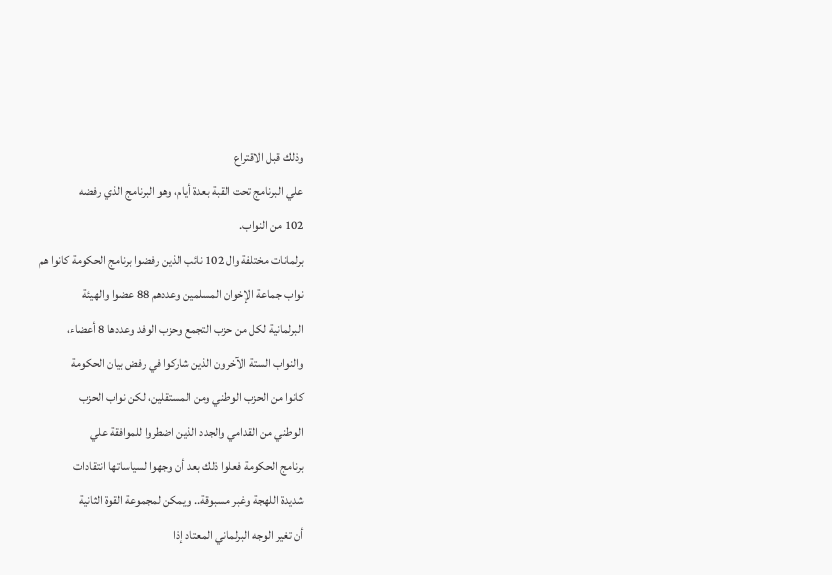وذلك قبل الاقتراع
علي البرنامج تحت القبة بعدة أيام، وهو البرنامج الذي رفضه
102 من النواب.
برلمانات مختلفة وال 102 نائب الذين رفضوا برنامج الحكومة كانوا هم
نواب جماعة الإخوان المسلمين وعددهم 88 عضوا والهيئة
البرلمانية لكل من حزب التجمع وحزب الوفد وعددها 8 أعضاء،
والنواب الستة الآخرون الذين شاركوا في رفض بيان الحكومة
كانوا من الحزب الوطني ومن المستقلين، لكن نواب الحزب
الوطني من القدامي والجدد الذين اضطروا للموافقة علي
برنامج الحكومة فعلوا ذلك بعد أن وجهوا لسياساتها انتقادات
شديدة اللهجة وغبر مسبوقة.. ويمكن لمجموعة القوة الثانية
أن تغير الوجه البرلماني المعتاد إذا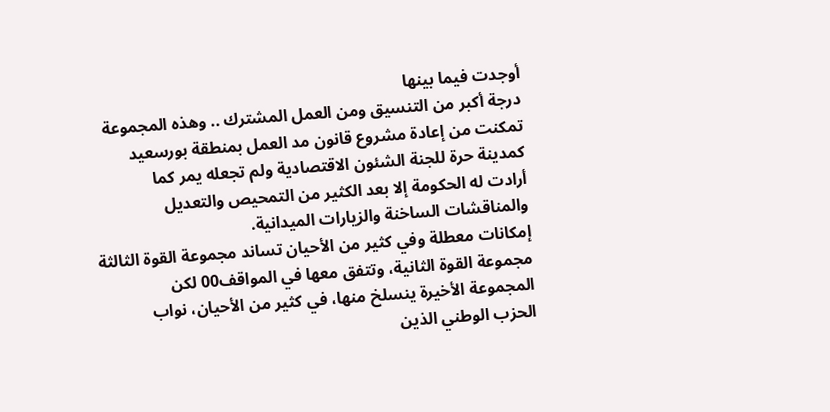أوجدت فيما بينها
درجة أكبر من التنسيق ومن العمل المشترك .. وهذه المجموعة
تمكنت من إعادة مشروع قانون مد العمل بمنطقة بورسعيد
كمدينة حرة للجنة الشئون الاقتصادية ولم تجعله يمر كما
أرادت له الحكومة إلا بعد الكثير من التمحيص والتعديل
والمناقشات الساخنة والزيارات الميدانية.
إمكانات معطلة وفي كثير من الأحيان تساند مجموعة القوة الثالثة
مجموعة القوة الثانية، وتتفق معها في المواقف00 لكن
المجموعة الأخيرة ينسلخ منها، في كثير من الأحيان، نواب
الحزب الوطني الذين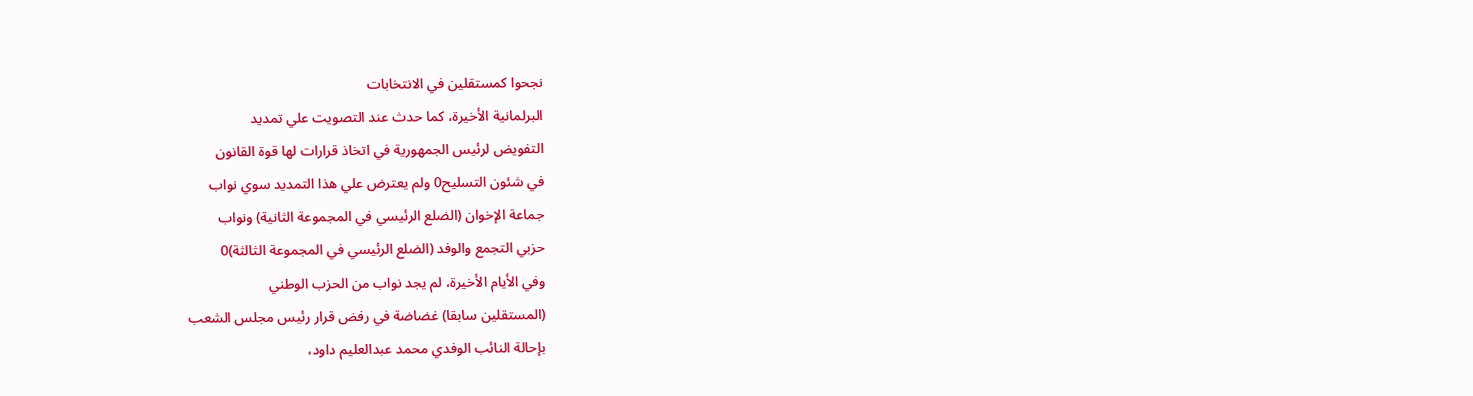نجحوا كمستقلين في الانتخابات
البرلمانية الأخيرة، كما حدث عند التصويت علي تمديد
التفويض لرئيس الجمهورية في اتخاذ قرارات لها قوة القانون
في شئون التسليح0 ولم يعترض علي هذا التمديد سوي نواب
جماعة الإخوان (الضلع الرئيسي في المجموعة الثانية) ونواب
حزبي التجمع والوفد (الضلع الرئيسي في المجموعة الثالثة)0
وفي الأيام الأخيرة، لم يجد نواب من الحزب الوطني
(المستقلين سابقا) غضاضة في رفض قرار رئيس مجلس الشعب
بإحالة النائب الوفدي محمد عبدالعليم داود،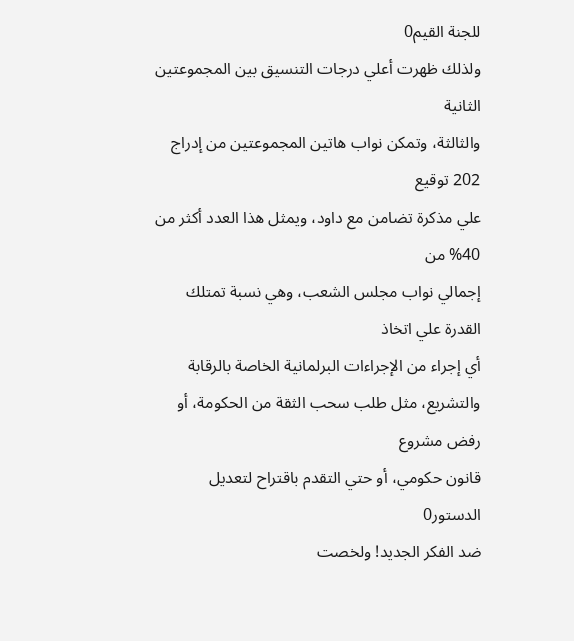للجنة القيم0
ولذلك ظهرت أعلي درجات التنسيق بين المجموعتين الثانية
والثالثة، وتمكن نواب هاتين المجموعتين من إدراج 202 توقيع
علي مذكرة تضامن مع داود، ويمثل هذا العدد أكثر من 40% من
إجمالي نواب مجلس الشعب، وهي نسبة تمتلك القدرة علي اتخاذ
أي إجراء من الإجراءات البرلمانية الخاصة بالرقابة
والتشريع، مثل طلب سحب الثقة من الحكومة، أو رفض مشروع
قانون حكومي، أو حتي التقدم باقتراح لتعديل الدستور0
ضد الفكر الجديد! ولخصت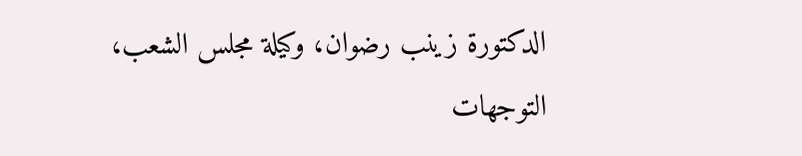الدكتورة زينب رضوان، وكيلة مجلس الشعب،
التوجهات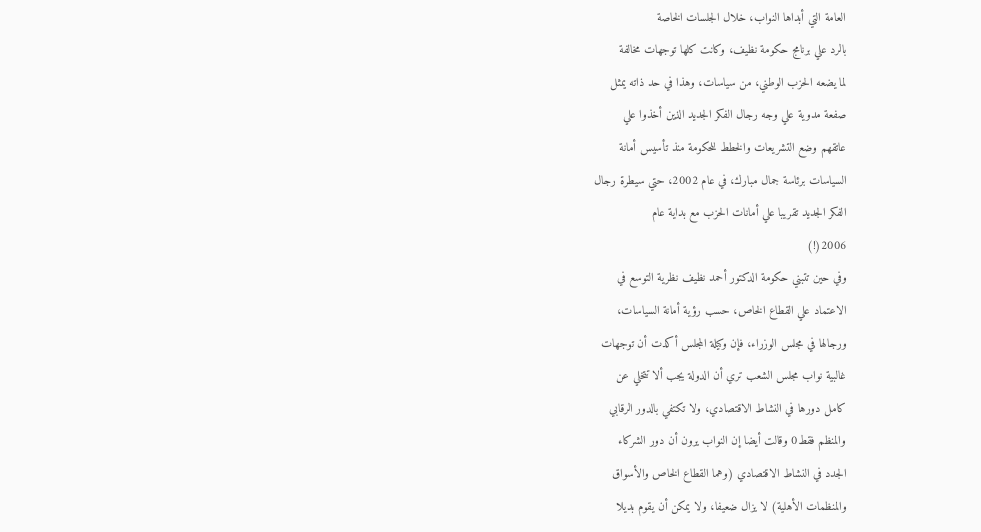العامة التي أبداها النواب، خلال الجلسات الخاصة
بالرد علي برنامج حكومة نظيف، وكانت كلها توجهات مخالفة
لما يضعه الحزب الوطني، من سياسات، وهذا في حد ذاته يمثل
صفعة مدوية علي وجه رجال الفكر الجديد الذين أخذوا علي
عاتقهم وضع التشريعات والخطط للحكومة منذ تأسيس أمانة
السياسات برئاسة جمال مبارك، في عام 2002، حتي سيطرة رجال
الفكر الجديد تقريبا علي أمانات الحزب مع بداية عام
2006(!)
وفي حين تتبني حكومة الدكتور أحمد نظيف نظرية التوسع في
الاعتماد علي القطاع الخاص، حسب رؤية أمانة السياسات،
ورجالها في مجلس الوزراء، فإن وكيلة المجلس أكدت أن توجهات
غالبية نواب مجلس الشعب تري أن الدولة يجب ألا تتخلي عن
كامل دورها في النشاط الاقتصادي، ولا تكتفي بالدور الرقابي
والمنظم فقط0 وقالت أيضا إن النواب يرون أن دور الشركاء
الجدد في النشاط الاقتصادي (وهما القطاع الخاص والأسواق
والمنظمات الأهلية) لا يزال ضعيفا، ولا يمكن أن يقوم بديلا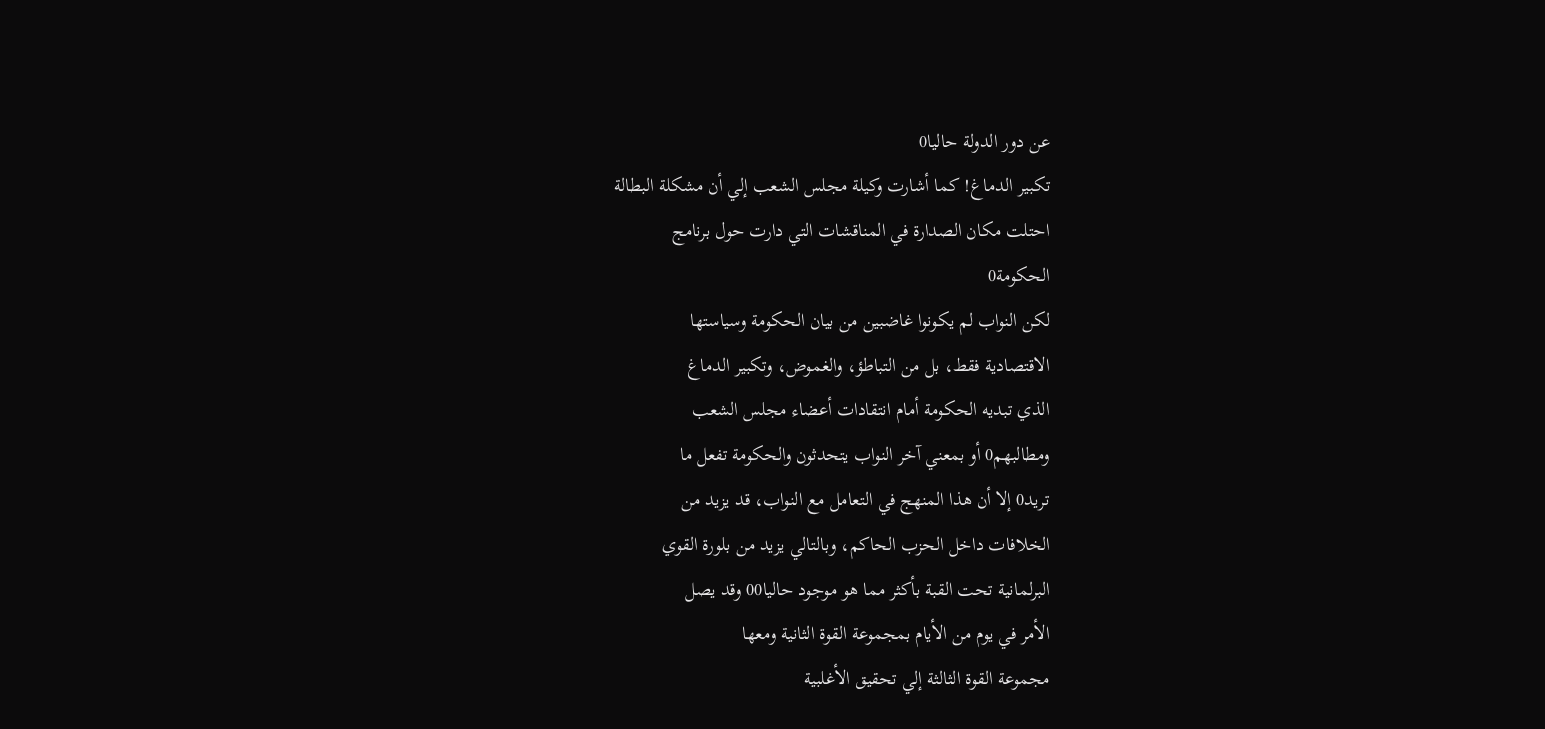عن دور الدولة حاليا0
تكبير الدماغ! كما أشارت وكيلة مجلس الشعب إلي أن مشكلة البطالة
احتلت مكان الصدارة في المناقشات التي دارت حول برنامج
الحكومة0
لكن النواب لم يكونوا غاضبين من بيان الحكومة وسياستها
الاقتصادية فقط، بل من التباطؤ، والغموض، وتكبير الدماغ
الذي تبديه الحكومة أمام انتقادات أعضاء مجلس الشعب
ومطالبهم0 أو بمعني آخر النواب يتحدثون والحكومة تفعل ما
تريد0 إلا أن هذا المنهج في التعامل مع النواب، قد يزيد من
الخلافات داخل الحزب الحاكم، وبالتالي يزيد من بلورة القوي
البرلمانية تحت القبة بأكثر مما هو موجود حاليا00 وقد يصل
الأمر في يوم من الأيام بمجموعة القوة الثانية ومعها
مجموعة القوة الثالثة إلي تحقيق الأغلبية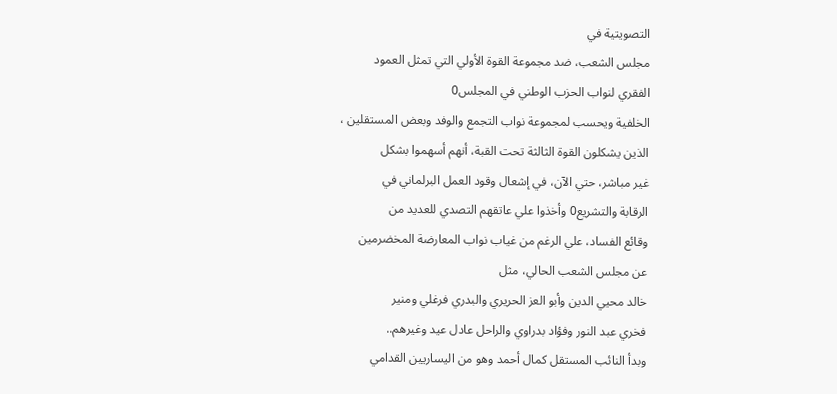التصويتية في
مجلس الشعب، ضد مجموعة القوة الأولي التي تمثل العمود
الفقري لنواب الحزب الوطني في المجلس0
الخلفية ويحسب لمجموعة نواب التجمع والوفد وبعض المستقلين ،
الذين يشكلون القوة الثالثة تحت القبة، أنهم أسهموا بشكل
غير مباشر، حتي الآن، في إشعال وقود العمل البرلماني في
الرقابة والتشريع0 وأخذوا علي عاتقهم التصدي للعديد من
وقائع الفساد، علي الرغم من غياب نواب المعارضة المخضرمين
عن مجلس الشعب الحالي، مثل
خالد محيي الدين وأبو العز الحريري والبدري فرغلي ومنير
فخري عبد النور وفؤاد بدراوي والراحل عادل عيد وغيرهم..
وبدأ النائب المستقل كمال أحمد وهو من اليساريين القدامي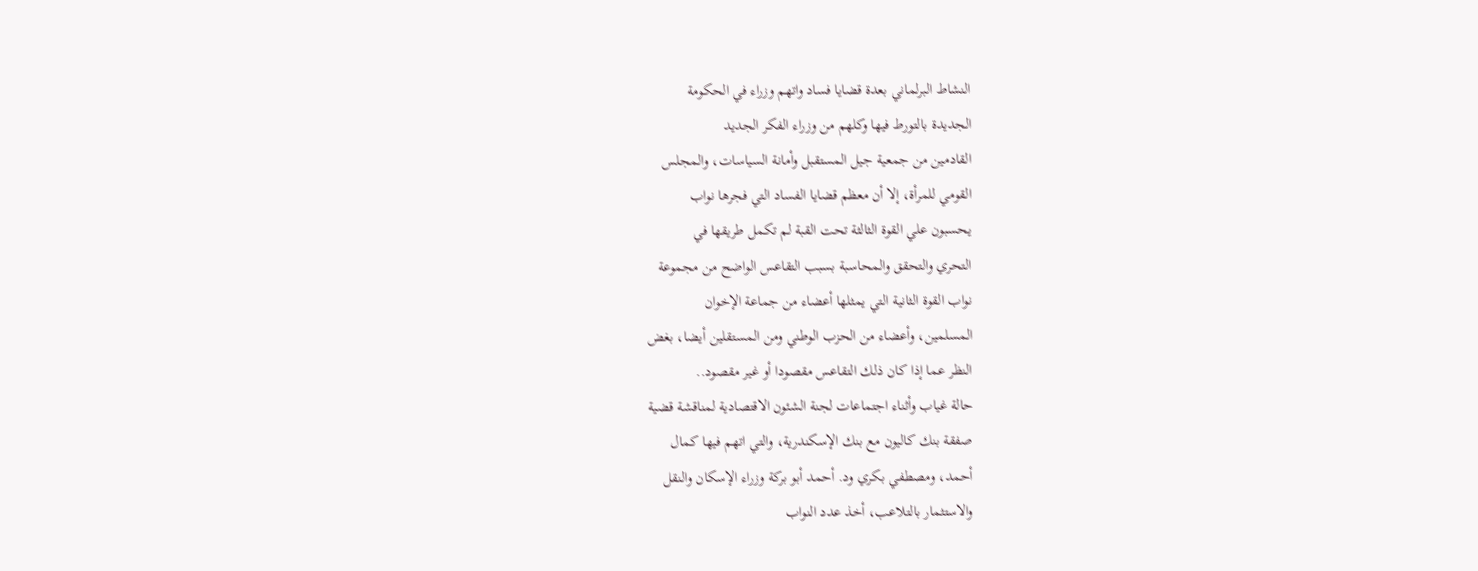النشاط البرلماني بعدة قضايا فساد واتهم وزراء في الحكومة
الجديدة بالتورط فيها وكلهم من وزراء الفكر الجديد
القادمين من جمعية جيل المستقبل وأمانة السياسات، والمجلس
القومي للمرأة، إلا أن معظم قضايا الفساد التي فجرها نواب
يحسبون علي القوة الثالثة تحت القبة لم تكمل طريقها في
التحري والتحقق والمحاسبة بسبب التقاعس الواضح من مجموعة
نواب القوة الثانية التي يمثلها أعضاء من جماعة الإخوان
المسلمين، وأعضاء من الحزب الوطني ومن المستقلين أيضا، بغض
النظر عما إذا كان ذلك التقاعس مقصودا أو غير مقصود..
حالة غياب وأثناء اجتماعات لجنة الشئون الاقتصادية لمناقشة قضية
صفقة بنك كاليون مع بنك الإسكندرية، والتي اتهم فيها كمال
أحمد، ومصطفي بكري ود. أحمد أبو بركة وزراء الإسكان والنقل
والاستثمار بالتلاعب، أخذ عدد النواب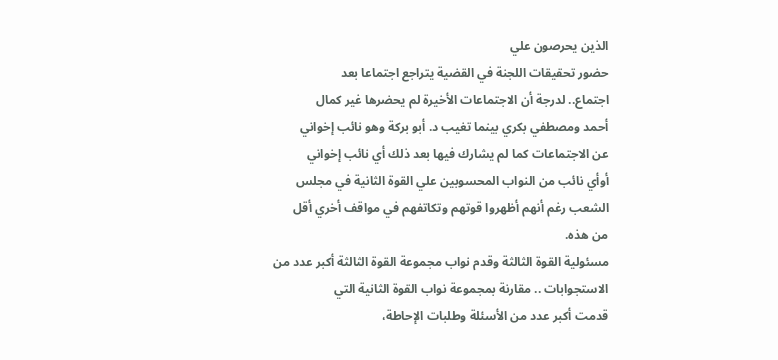الذين يحرصون علي
حضور تحقيقات اللجنة في القضية يتراجع اجتماعا بعد
اجتماع.. لدرجة أن الاجتماعات الأخيرة لم يحضرها غير كمال
أحمد ومصطفي بكري بينما تغيب د. أبو بركة وهو نائب إخواني
عن الاجتماعات كما لم يشارك فيها بعد ذلك أي نائب إخواني
أوأي نائب من النواب المحسوبين علي القوة الثانية في مجلس
الشعب رغم أنهم أظهروا قوتهم وتكاتفهم في مواقف أخري أقل
من هذه.
مسئولية القوة الثالثة وقدم نواب مجموعة القوة الثالثة أكبر عدد من
الاستجوابات .. مقارنة بمجموعة نواب القوة الثانية التي
قدمت أكبر عدد من الأسئلة وطلبات الإحاطة،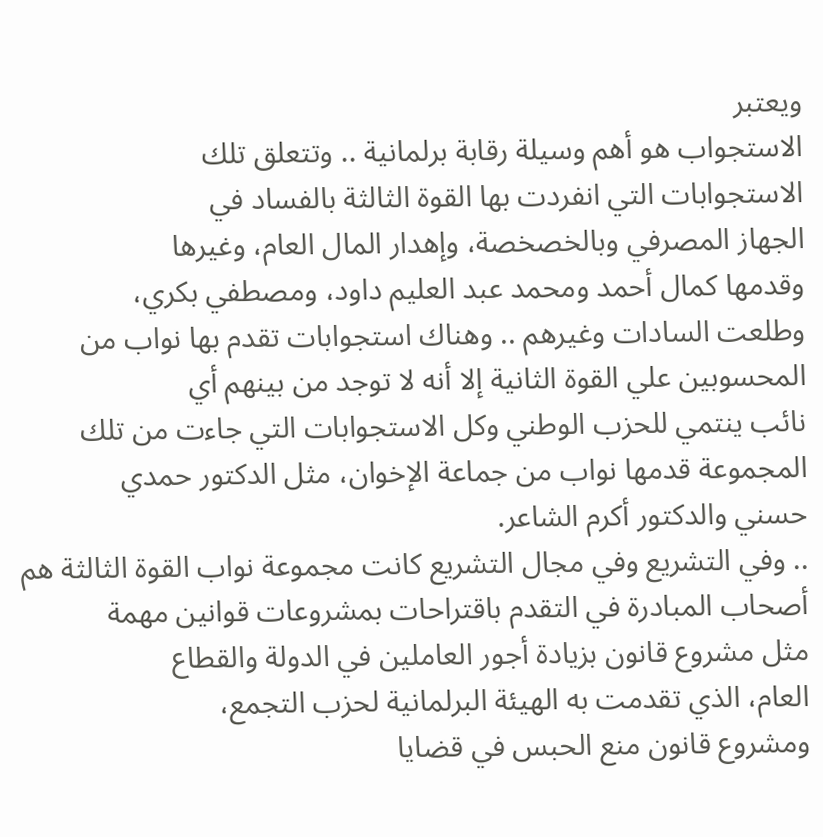ويعتبر
الاستجواب هو أهم وسيلة رقابة برلمانية .. وتتعلق تلك
الاستجوابات التي انفردت بها القوة الثالثة بالفساد في
الجهاز المصرفي وبالخصخصة، وإهدار المال العام، وغيرها
وقدمها كمال أحمد ومحمد عبد العليم داود، ومصطفي بكري،
وطلعت السادات وغيرهم .. وهناك استجوابات تقدم بها نواب من
المحسوبين علي القوة الثانية إلا أنه لا توجد من بينهم أي
نائب ينتمي للحزب الوطني وكل الاستجوابات التي جاءت من تلك
المجموعة قدمها نواب من جماعة الإخوان، مثل الدكتور حمدي
حسني والدكتور أكرم الشاعر.
.. وفي التشريع وفي مجال التشريع كانت مجموعة نواب القوة الثالثة هم
أصحاب المبادرة في التقدم باقتراحات بمشروعات قوانين مهمة
مثل مشروع قانون بزيادة أجور العاملين في الدولة والقطاع
العام، الذي تقدمت به الهيئة البرلمانية لحزب التجمع،
ومشروع قانون منع الحبس في قضايا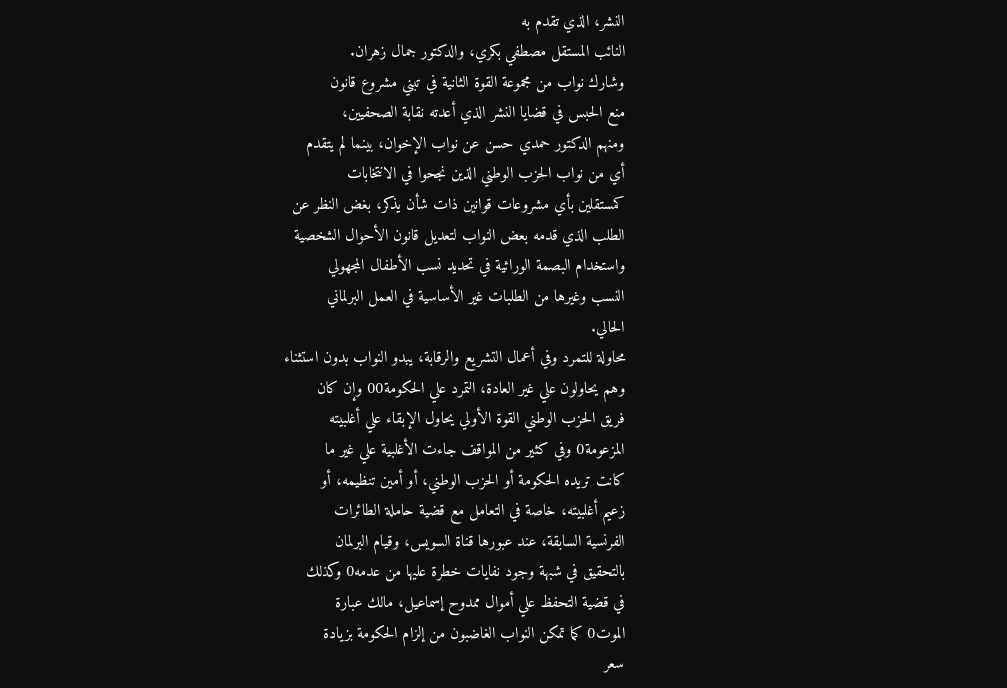النشر، الذي تقدم به
النائب المستقل مصطفي بكري، والدكتور جمال زهران.
وشارك نواب من مجموعة القوة الثانية في تبني مشروع قانون
منع الحبس في قضايا النشر الذي أعدته نقابة الصحفيين،
ومنهم الدكتور حمدي حسن عن نواب الإخوان، بينما لم يتقدم
أي من نواب الحزب الوطني الذين نجحوا في الانتخابات
كمستقلين بأي مشروعات قوانين ذات شأن يذكر، بغض النظر عن
الطلب الذي قدمه بعض النواب لتعديل قانون الأحوال الشخصية
واستخدام البصمة الوراثية في تحديد نسب الأطفال المجهولي
النسب وغيرها من الطلبات غير الأساسية في العمل البرلماني
الحالي.
محاولة للتمرد وفي أعمال التشريع والرقابة، يبدو النواب بدون استثناء
وهم يحاولون علي غير العادة، التمرد علي الحكومة00 وإن كان
فريق الحزب الوطني القوة الأولي يحاول الإبقاء علي أغلبيته
المزعومة0 وفي كثير من المواقف جاءت الأغلبية علي غير ما
كانت تريده الحكومة أو الحزب الوطني، أو أمين تنظيمه، أو
زعيم أغلبيته، خاصة في التعامل مع قضية حاملة الطائرات
الفرنسية السابقة، عند عبورها قناة السويس، وقيام البرلمان
بالتحقيق في شبهة وجود نفايات خطرة عليها من عدمه0 وكذلك
في قضية التحفظ علي أموال ممدوح إسماعيل، مالك عبارة
الموت0 كما تمكن النواب الغاضبون من إلزام الحكومة بزيادة
سعر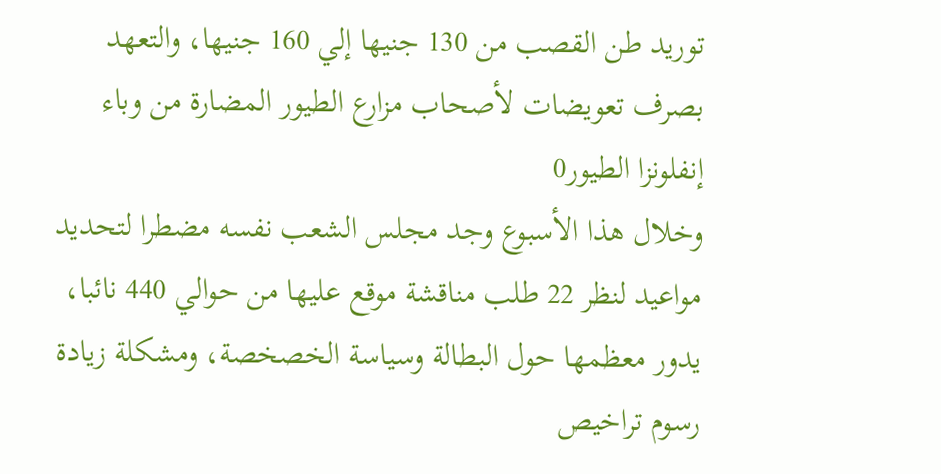توريد طن القصب من 130 جنيها إلي 160 جنيها، والتعهد
بصرف تعويضات لأصحاب مزارع الطيور المضارة من وباء
إنفلونزا الطيور0
وخلال هذا الأسبوع وجد مجلس الشعب نفسه مضطرا لتحديد
مواعيد لنظر 22 طلب مناقشة موقع عليها من حوالي 440 نائبا،
يدور معظمها حول البطالة وسياسة الخصخصة، ومشكلة زيادة
رسوم تراخيص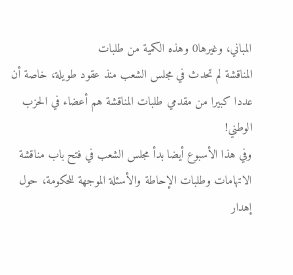المباني، وغيرها0 وهذه الكمية من طلبات
المناقشة لم تحدث في مجلس الشعب منذ عقود طويلة، خاصة أن
عددا كبيرا من مقدمي طلبات المناقشة هم أعضاء في الحزب
الوطني!
وفي هذا الأسبوع أيضا بدأ مجلس الشعب في فتح باب مناقشة
الاتهامات وطلبات الإحاطة والأسئلة الموجهة للحكومة، حول
إهدار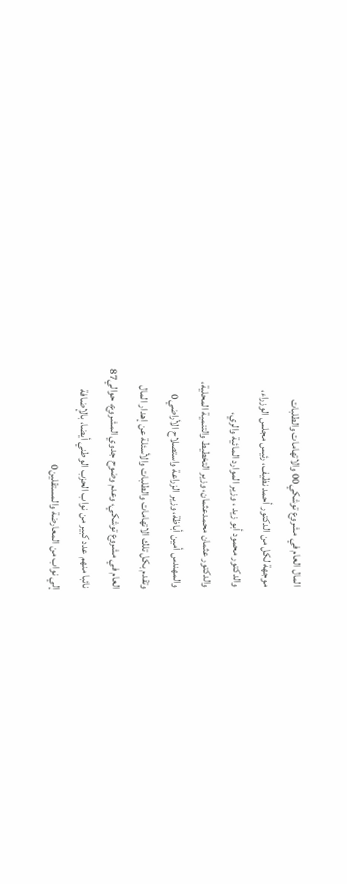المال العام في مشروع توشكي00 والاتهامات والطلبات
موجهة لكل من الدكتور أحمد نظيف، رئيس مجلس الوزراء،
والدكتور محمود أبو زيد ، وزير الموارد المائية والري،
والدكتور عثمان محمدعثمان، وزير التخطيط والتنمية المحلية،
والمهندس أمين أباظة، وزير الزراعة واستصلاح الأراضي0
وتقدم بكل تلك الاتهامات والطلبات والأسئلة عن إهدار المال
العام في مشروع توشكي، وعدم وضوح جدوي المشروع، حوالي87
نائبا منهم عدد كبير من نواب الحزب الوطني أيضا، بالإضافة
إلي نواب من المعارضة والمستقلين0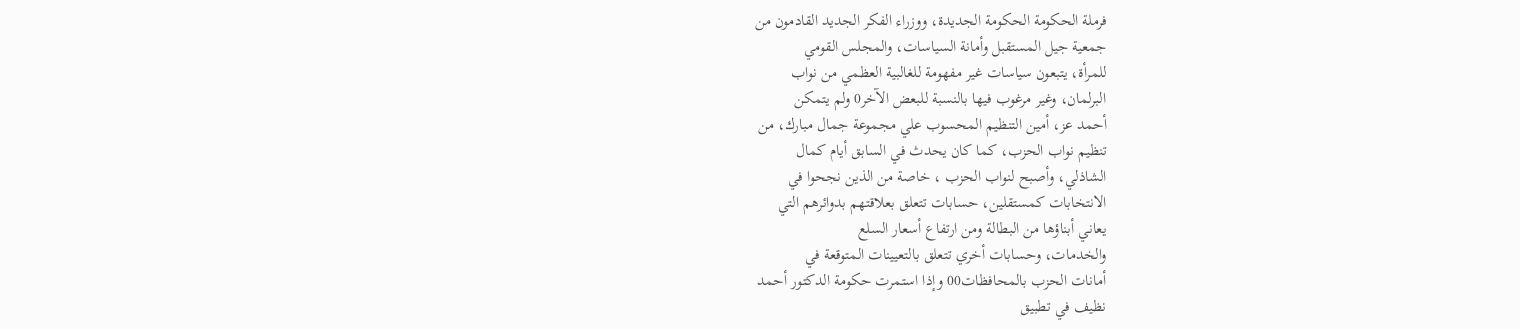فرملة الحكومة الحكومة الجديدة، ووزراء الفكر الجديد القادمون من
جمعية جيل المستقبل وأمانة السياسات، والمجلس القومي
للمرأة، يتبعون سياسات غير مفهومة للغالبية العظمي من نواب
البرلمان، وغير مرغوب فيها بالنسبة للبعض الآخر0 ولم يتمكن
أحمد عز، أمين التنظيم المحسوب علي مجموعة جمال مبارك، من
تنظيم نواب الحزب، كما كان يحدث في السابق أيام كمال
الشاذلي، وأصبح لنواب الحزب ، خاصة من الذين نجحوا في
الانتخابات كمستقلين، حسابات تتعلق بعلاقتهم بدوائرهم التي
يعاني أبناؤها من البطالة ومن ارتفاع أسعار السلع
والخدمات، وحسابات أخري تتعلق بالتعيينات المتوقعة في
أمانات الحزب بالمحافظات00 وإذا استمرت حكومة الدكتور أحمد
نظيف في تطبيق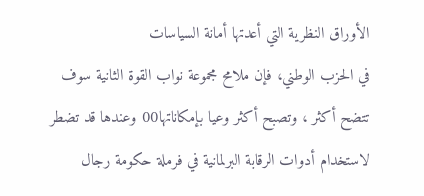الأوراق النظرية التي أعدتها أمانة السياسات
في الحزب الوطني، فإن ملامح مجموعة نواب القوة الثانية سوف
تتضح أكثر ، وتصبح أكثر وعيا بإمكاناتها00 وعندها قد تضطر
لاستخدام أدوات الرقابة البرلمانية في فرملة حكومة رجال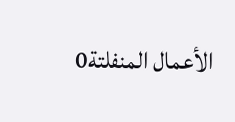الأعمال المنفلتة0